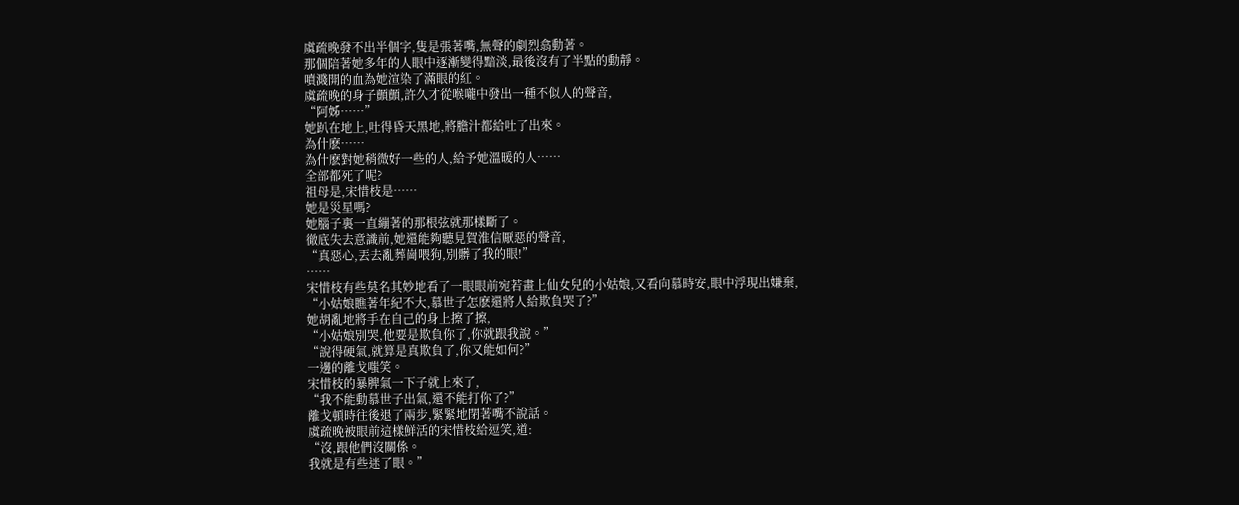虞疏晚發不出半個字,隻是張著嘴,無聲的劇烈翕動著。
那個陪著她多年的人眼中逐漸變得黯淡,最後沒有了半點的動靜。
噴濺開的血為她渲染了滿眼的紅。
虞疏晚的身子顫顫,許久才從喉嚨中發出一種不似人的聲音,
“阿姊……”
她趴在地上,吐得昏天黑地,將膽汁都給吐了出來。
為什麽……
為什麽對她稍微好一些的人,給予她溫暖的人……
全部都死了呢?
祖母是,宋惜枝是……
她是災星嗎?
她腦子裏一直繃著的那根弦就那樣斷了。
徹底失去意識前,她還能夠聽見賀淮信厭惡的聲音,
“真惡心,丟去亂葬崗喂狗,別髒了我的眼!”
……
宋惜枝有些莫名其妙地看了一眼眼前宛若畫上仙女兒的小姑娘,又看向慕時安,眼中浮現出嫌棄,
“小姑娘瞧著年紀不大,慕世子怎麽還將人給欺負哭了?”
她胡亂地將手在自己的身上擦了擦,
“小姑娘別哭,他要是欺負你了,你就跟我說。”
“說得硬氣,就算是真欺負了,你又能如何?”
一邊的離戈嗤笑。
宋惜枝的暴脾氣一下子就上來了,
“我不能動慕世子出氣,還不能打你了?”
離戈頓時往後退了兩步,緊緊地閉著嘴不說話。
虞疏晚被眼前這樣鮮活的宋惜枝給逗笑,道:
“沒,跟他們沒關係。
我就是有些迷了眼。”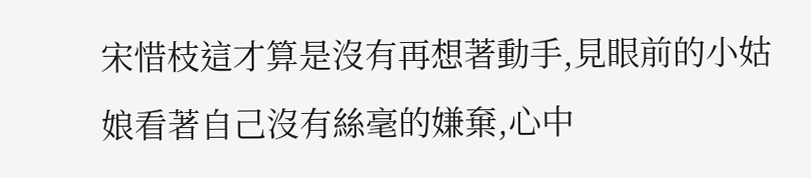宋惜枝這才算是沒有再想著動手,見眼前的小姑娘看著自己沒有絲毫的嫌棄,心中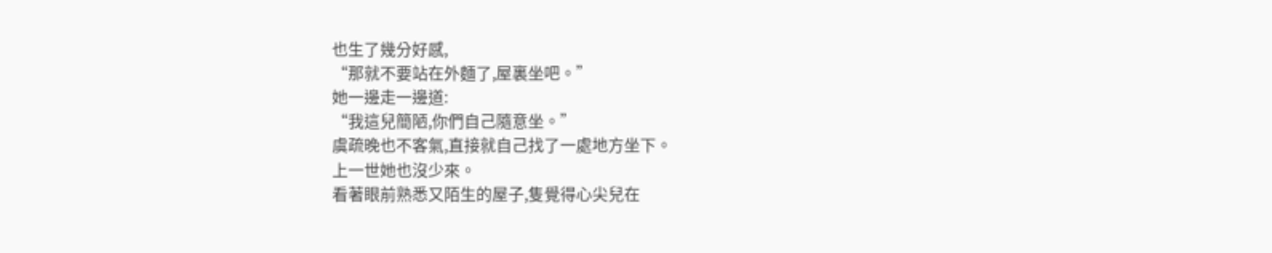也生了幾分好感,
“那就不要站在外麵了,屋裏坐吧。”
她一邊走一邊道:
“我這兒簡陋,你們自己隨意坐。”
虞疏晚也不客氣,直接就自己找了一處地方坐下。
上一世她也沒少來。
看著眼前熟悉又陌生的屋子,隻覺得心尖兒在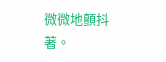微微地顫抖著。